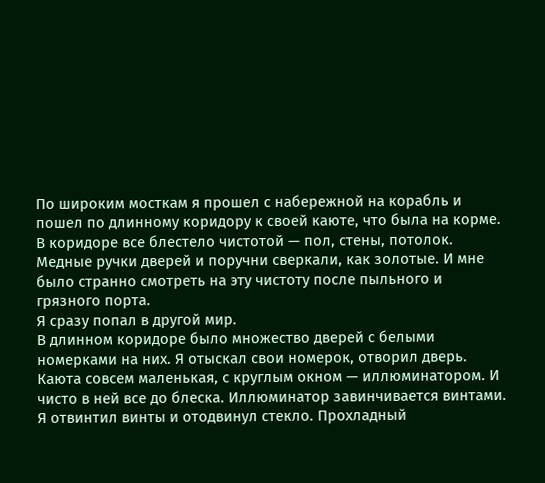По широким мосткам я прошел с набережной на корабль и пошел по длинному коридору к своей каюте, что была на корме. В коридоре все блестело чистотой — пол, стены, потолок. Медные ручки дверей и поручни сверкали, как золотые. И мне было странно смотреть на эту чистоту после пыльного и грязного порта.
Я сразу попал в другой мир.
В длинном коридоре было множество дверей с белыми номерками на них. Я отыскал свои номерок, отворил дверь. Каюта совсем маленькая, с круглым окном — иллюминатором. И чисто в ней все до блеска. Иллюминатор завинчивается винтами. Я отвинтил винты и отодвинул стекло. Прохладный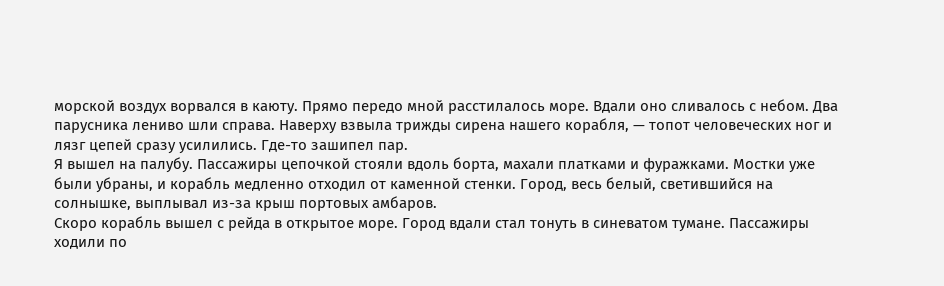морской воздух ворвался в каюту. Прямо передо мной расстилалось море. Вдали оно сливалось с небом. Два парусника лениво шли справа. Наверху взвыла трижды сирена нашего корабля, — топот человеческих ног и лязг цепей сразу усилились. Где-то зашипел пар.
Я вышел на палубу. Пассажиры цепочкой стояли вдоль борта, махали платками и фуражками. Мостки уже были убраны, и корабль медленно отходил от каменной стенки. Город, весь белый, светившийся на солнышке, выплывал из-за крыш портовых амбаров.
Скоро корабль вышел с рейда в открытое море. Город вдали стал тонуть в синеватом тумане. Пассажиры ходили по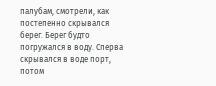палубам, смотрели, как постепенно скрывался берег. Берег будто погружался в воду. Сперва скрывался в воде порт, потом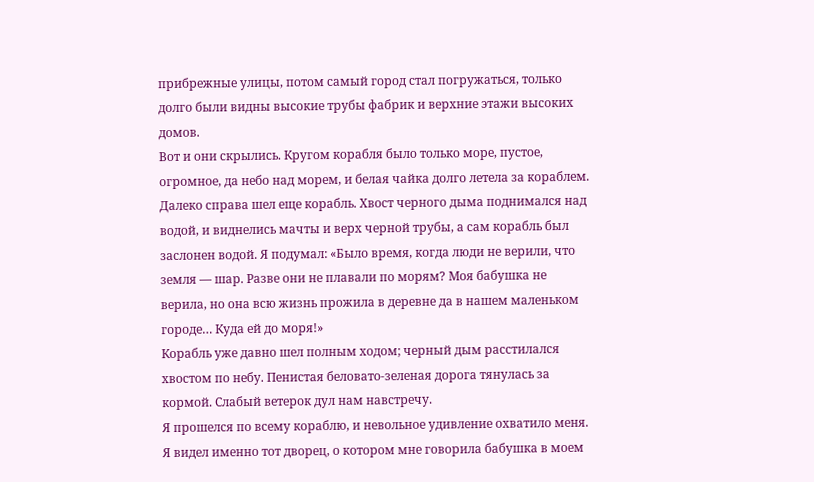прибрежные улицы, потом самый город стал погружаться, только долго были видны высокие трубы фабрик и верхние этажи высоких домов.
Вот и они скрылись. Кругом корабля было только море, пустое, огромное, да небо над морем, и белая чайка долго летела за кораблем.
Далеко справа шел еще корабль. Хвост черного дыма поднимался над водой, и виднелись мачты и верх черной трубы, а сам корабль был заслонен водой. Я подумал: «Было время, когда люди не верили, что земля — шар. Разве они не плавали по морям? Моя бабушка не верила, но она всю жизнь прожила в деревне да в нашем маленьком городе… Куда ей до моря!»
Корабль уже давно шел полным ходом; черный дым расстилался хвостом по небу. Пенистая беловато-зеленая дорога тянулась за кормой. Слабый ветерок дул нам навстречу.
Я прошелся по всему кораблю, и невольное удивление охватило меня. Я видел именно тот дворец, о котором мне говорила бабушка в моем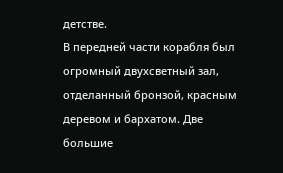детстве.
В передней части корабля был огромный двухсветный зал, отделанный бронзой, красным деревом и бархатом. Две большие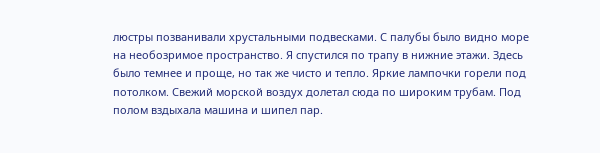люстры позванивали хрустальными подвесками. С палубы было видно море на необозримое пространство. Я спустился по трапу в нижние этажи. Здесь было темнее и проще, но так же чисто и тепло. Яркие лампочки горели под потолком. Свежий морской воздух долетал сюда по широким трубам. Под полом вздыхала машина и шипел пар.